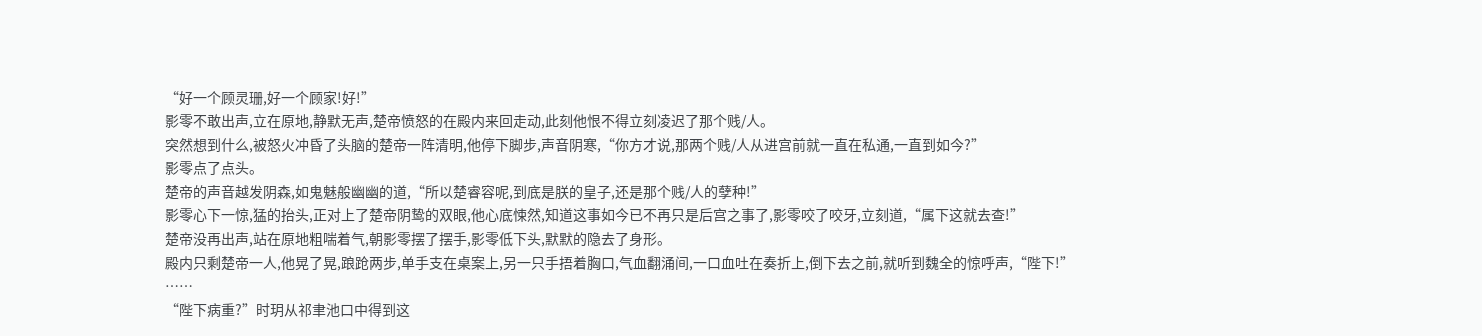“好一个顾灵珊,好一个顾家!好!”
影零不敢出声,立在原地,静默无声,楚帝愤怒的在殿内来回走动,此刻他恨不得立刻凌迟了那个贱/人。
突然想到什么,被怒火冲昏了头脑的楚帝一阵清明,他停下脚步,声音阴寒,“你方才说,那两个贱/人从进宫前就一直在私通,一直到如今?”
影零点了点头。
楚帝的声音越发阴森,如鬼魅般幽幽的道,“所以楚睿容呢,到底是朕的皇子,还是那个贱/人的孽种!”
影零心下一惊,猛的抬头,正对上了楚帝阴鸷的双眼,他心底悚然,知道这事如今已不再只是后宫之事了,影零咬了咬牙,立刻道,“属下这就去查!”
楚帝没再出声,站在原地粗喘着气,朝影零摆了摆手,影零低下头,默默的隐去了身形。
殿内只剩楚帝一人,他晃了晃,踉跄两步,单手支在桌案上,另一只手捂着胸口,气血翻涌间,一口血吐在奏折上,倒下去之前,就听到魏全的惊呼声,“陛下!”
……
“陛下病重?”时玥从祁聿池口中得到这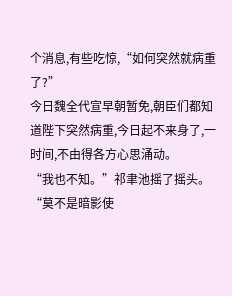个消息,有些吃惊,“如何突然就病重了?”
今日魏全代宣早朝暂免,朝臣们都知道陛下突然病重,今日起不来身了,一时间,不由得各方心思涌动。
“我也不知。”祁聿池摇了摇头。
“莫不是暗影使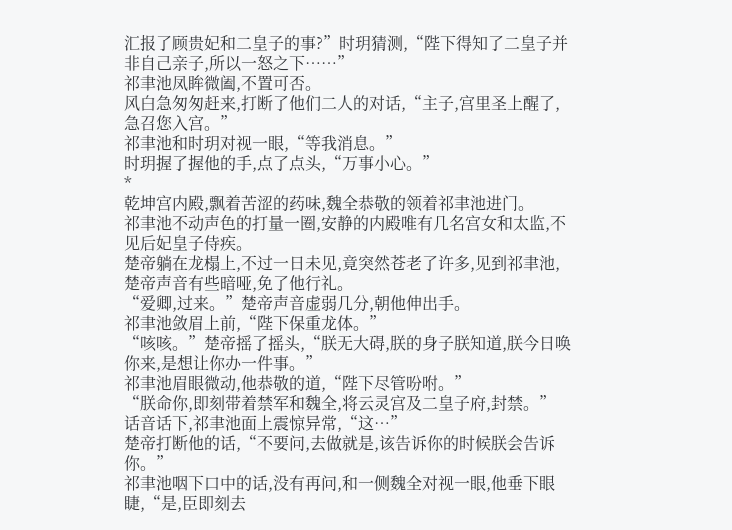汇报了顾贵妃和二皇子的事?”时玥猜测,“陛下得知了二皇子并非自己亲子,所以一怒之下……”
祁聿池凤眸微阖,不置可否。
风白急匆匆赶来,打断了他们二人的对话,“主子,宫里圣上醒了,急召您入宫。”
祁聿池和时玥对视一眼,“等我消息。”
时玥握了握他的手,点了点头,“万事小心。”
*
乾坤宫内殿,飘着苦涩的药味,魏全恭敬的领着祁聿池进门。
祁聿池不动声色的打量一圈,安静的内殿唯有几名宫女和太监,不见后妃皇子侍疾。
楚帝躺在龙榻上,不过一日未见,竟突然苍老了许多,见到祁聿池,楚帝声音有些暗哑,免了他行礼。
“爱卿,过来。”楚帝声音虚弱几分,朝他伸出手。
祁聿池敛眉上前,“陛下保重龙体。”
“咳咳。”楚帝摇了摇头,“朕无大碍,朕的身子朕知道,朕今日唤你来,是想让你办一件事。”
祁聿池眉眼微动,他恭敬的道,“陛下尽管吩咐。”
“朕命你,即刻带着禁军和魏全,将云灵宫及二皇子府,封禁。”
话音话下,祁聿池面上震惊异常,“这…”
楚帝打断他的话,“不要问,去做就是,该告诉你的时候朕会告诉你。”
祁聿池咽下口中的话,没有再问,和一侧魏全对视一眼,他垂下眼睫,“是,臣即刻去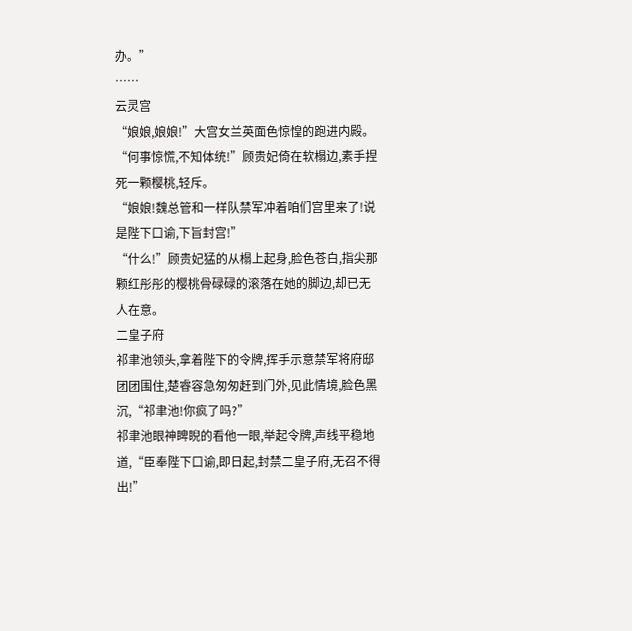办。”
……
云灵宫
“娘娘,娘娘!”大宫女兰英面色惊惶的跑进内殿。
“何事惊慌,不知体统!”顾贵妃倚在软榻边,素手捏死一颗樱桃,轻斥。
“娘娘!魏总管和一样队禁军冲着咱们宫里来了!说是陛下口谕,下旨封宫!”
“什么!”顾贵妃猛的从榻上起身,脸色苍白,指尖那颗红彤彤的樱桃骨碌碌的滚落在她的脚边,却已无人在意。
二皇子府
祁聿池领头,拿着陛下的令牌,挥手示意禁军将府邸团团围住,楚睿容急匆匆赶到门外,见此情境,脸色黑沉,“祁聿池!你疯了吗?”
祁聿池眼神睥睨的看他一眼,举起令牌,声线平稳地道,“臣奉陛下口谕,即日起,封禁二皇子府,无召不得出!”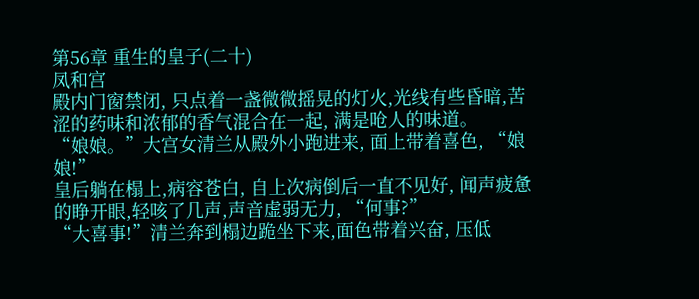第56章 重生的皇子(二十)
凤和宫
殿内门窗禁闭, 只点着一盏微微摇晃的灯火,光线有些昏暗,苦涩的药味和浓郁的香气混合在一起, 满是呛人的味道。
“娘娘。”大宫女清兰从殿外小跑进来, 面上带着喜色, “娘娘!”
皇后躺在榻上,病容苍白, 自上次病倒后一直不见好, 闻声疲惫的睁开眼,轻咳了几声,声音虚弱无力, “何事?”
“大喜事!”清兰奔到榻边跪坐下来,面色带着兴奋, 压低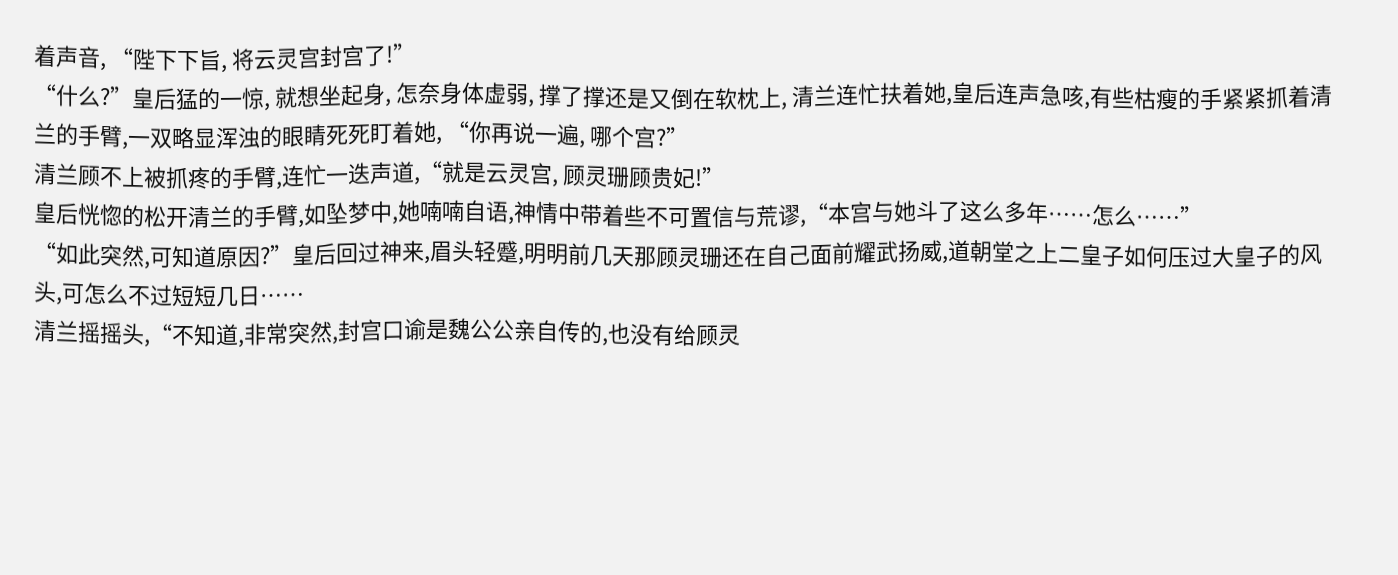着声音, “陛下下旨, 将云灵宫封宫了!”
“什么?”皇后猛的一惊, 就想坐起身, 怎奈身体虚弱, 撑了撑还是又倒在软枕上, 清兰连忙扶着她,皇后连声急咳,有些枯瘦的手紧紧抓着清兰的手臂,一双略显浑浊的眼睛死死盯着她, “你再说一遍, 哪个宫?”
清兰顾不上被抓疼的手臂,连忙一迭声道,“就是云灵宫, 顾灵珊顾贵妃!”
皇后恍惚的松开清兰的手臂,如坠梦中,她喃喃自语,神情中带着些不可置信与荒谬,“本宫与她斗了这么多年……怎么……”
“如此突然,可知道原因?”皇后回过神来,眉头轻蹙,明明前几天那顾灵珊还在自己面前耀武扬威,道朝堂之上二皇子如何压过大皇子的风头,可怎么不过短短几日……
清兰摇摇头,“不知道,非常突然,封宫口谕是魏公公亲自传的,也没有给顾灵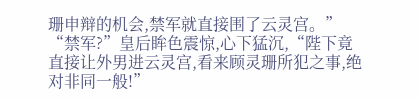珊申辩的机会,禁军就直接围了云灵宫。”
“禁军?”皇后眸色震惊,心下猛沉,“陛下竟直接让外男进云灵宫,看来顾灵珊所犯之事,绝对非同一般!”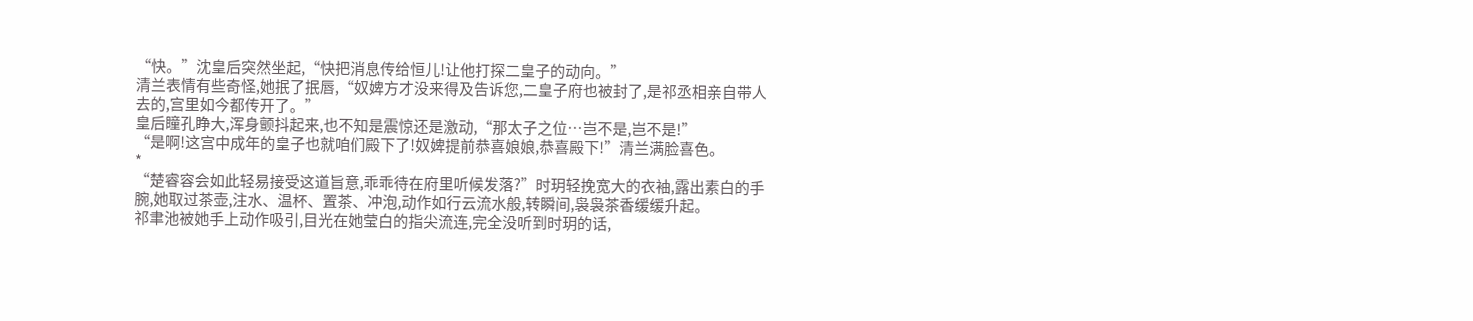“快。”沈皇后突然坐起,“快把消息传给恒儿!让他打探二皇子的动向。”
清兰表情有些奇怪,她抿了抿唇,“奴婢方才没来得及告诉您,二皇子府也被封了,是祁丞相亲自带人去的,宫里如今都传开了。”
皇后瞳孔睁大,浑身颤抖起来,也不知是震惊还是激动,“那太子之位…岂不是,岂不是!”
“是啊!这宫中成年的皇子也就咱们殿下了!奴婢提前恭喜娘娘,恭喜殿下!”清兰满脸喜色。
*
“楚睿容会如此轻易接受这道旨意,乖乖待在府里听候发落?”时玥轻挽宽大的衣袖,露出素白的手腕,她取过茶壶,注水、温杯、置茶、冲泡,动作如行云流水般,转瞬间,袅袅茶香缓缓升起。
祁聿池被她手上动作吸引,目光在她莹白的指尖流连,完全没听到时玥的话,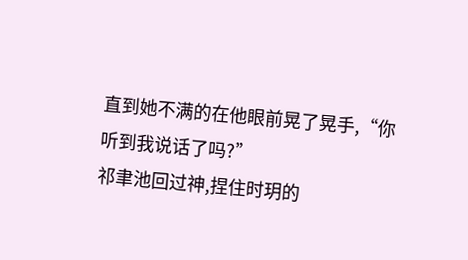直到她不满的在他眼前晃了晃手,“你听到我说话了吗?”
祁聿池回过神,捏住时玥的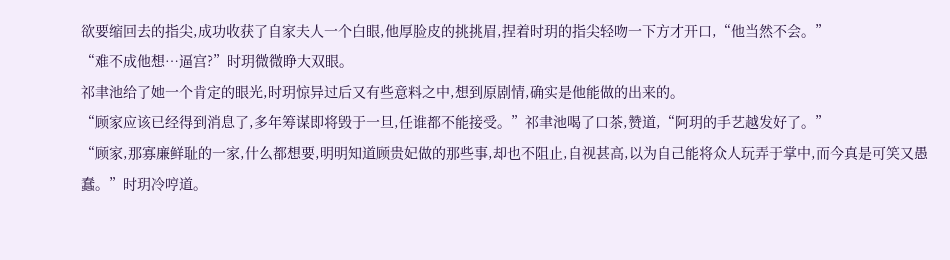欲要缩回去的指尖,成功收获了自家夫人一个白眼,他厚脸皮的挑挑眉,捏着时玥的指尖轻吻一下方才开口,“他当然不会。”
“难不成他想…逼宫?”时玥微微睁大双眼。
祁聿池给了她一个肯定的眼光,时玥惊异过后又有些意料之中,想到原剧情,确实是他能做的出来的。
“顾家应该已经得到消息了,多年筹谋即将毁于一旦,任谁都不能接受。”祁聿池喝了口茶,赞道,“阿玥的手艺越发好了。”
“顾家,那寡廉鲜耻的一家,什么都想要,明明知道顾贵妃做的那些事,却也不阻止,自视甚高,以为自己能将众人玩弄于掌中,而今真是可笑又愚蠢。”时玥冷哼道。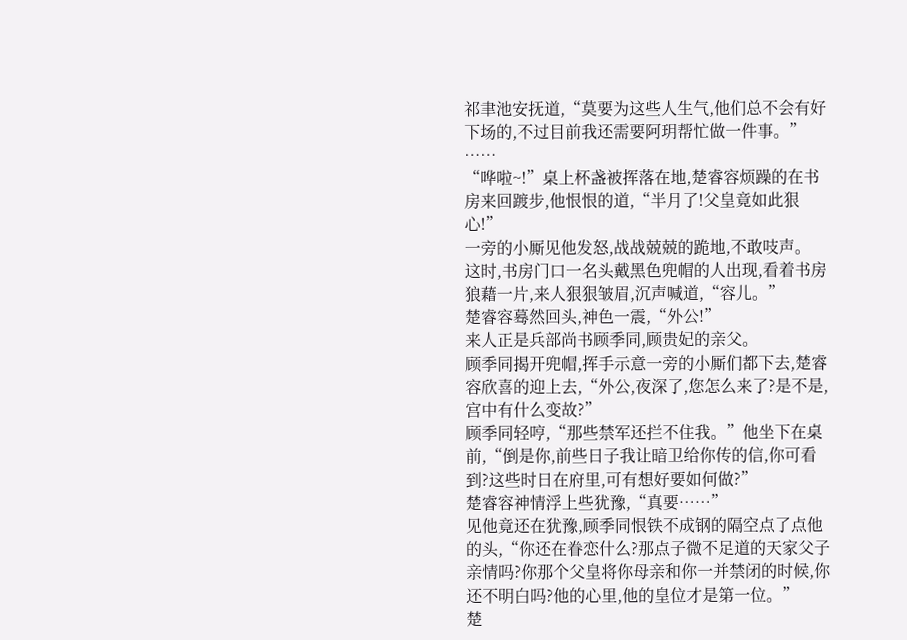祁聿池安抚道,“莫要为这些人生气,他们总不会有好下场的,不过目前我还需要阿玥帮忙做一件事。”
……
“哗啦~!”桌上杯盏被挥落在地,楚睿容烦躁的在书房来回踱步,他恨恨的道,“半月了!父皇竟如此狠心!”
一旁的小厮见他发怒,战战兢兢的跪地,不敢吱声。
这时,书房门口一名头戴黑色兜帽的人出现,看着书房狼藉一片,来人狠狠皱眉,沉声喊道,“容儿。”
楚睿容蓦然回头,神色一震,“外公!”
来人正是兵部尚书顾季同,顾贵妃的亲父。
顾季同揭开兜帽,挥手示意一旁的小厮们都下去,楚睿容欣喜的迎上去,“外公,夜深了,您怎么来了?是不是,宫中有什么变故?”
顾季同轻哼,“那些禁军还拦不住我。”他坐下在桌前,“倒是你,前些日子我让暗卫给你传的信,你可看到?这些时日在府里,可有想好要如何做?”
楚睿容神情浮上些犹豫,“真要……”
见他竟还在犹豫,顾季同恨铁不成钢的隔空点了点他的头,“你还在眷恋什么?那点子微不足道的天家父子亲情吗?你那个父皇将你母亲和你一并禁闭的时候,你还不明白吗?他的心里,他的皇位才是第一位。”
楚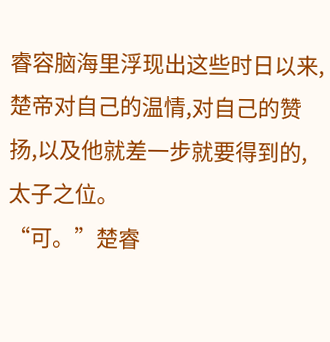睿容脑海里浮现出这些时日以来,楚帝对自己的温情,对自己的赞扬,以及他就差一步就要得到的,太子之位。
“可。”楚睿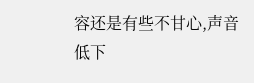容还是有些不甘心,声音低下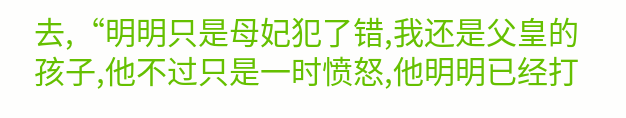去,“明明只是母妃犯了错,我还是父皇的孩子,他不过只是一时愤怒,他明明已经打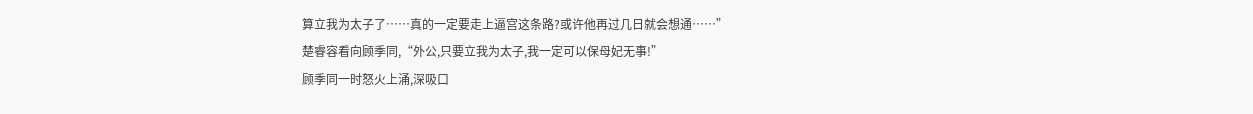算立我为太子了……真的一定要走上逼宫这条路?或许他再过几日就会想通……”
楚睿容看向顾季同,“外公,只要立我为太子,我一定可以保母妃无事!”
顾季同一时怒火上涌,深吸口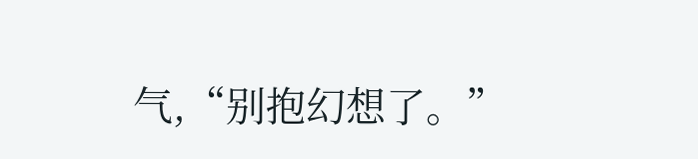气,“别抱幻想了。”